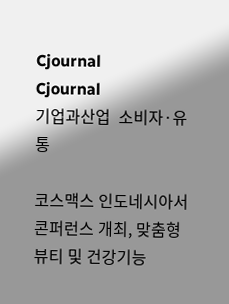Cjournal
Cjournal
기업과산업  소비자·유통

코스맥스 인도네시아서 콘퍼런스 개최, 맞춤형 뷰티 및 건강기능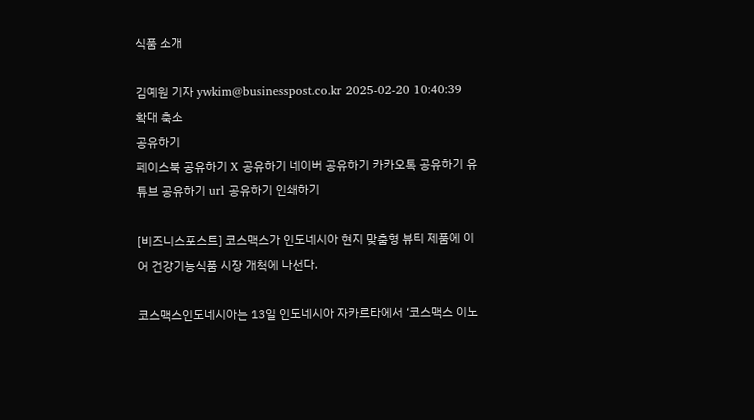식품 소개

김예원 기자 ywkim@businesspost.co.kr 2025-02-20 10:40:39
확대 축소
공유하기
페이스북 공유하기 X 공유하기 네이버 공유하기 카카오톡 공유하기 유튜브 공유하기 url 공유하기 인쇄하기

[비즈니스포스트] 코스맥스가 인도네시아 현지 맞춤형 뷰티 제품에 이어 건강기능식품 시장 개척에 나선다.

코스맥스인도네시아는 13일 인도네시아 자카르타에서 ‘코스맥스 이노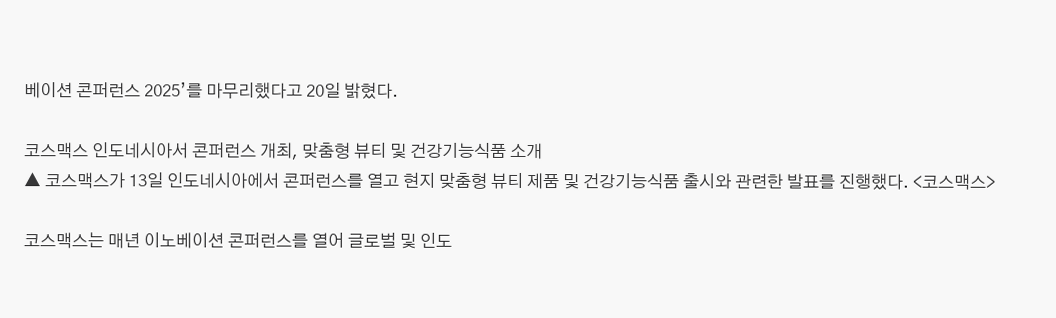베이션 콘퍼런스 2025’를 마무리했다고 20일 밝혔다.

코스맥스 인도네시아서 콘퍼런스 개최, 맞춤형 뷰티 및 건강기능식품 소개
▲ 코스맥스가 13일 인도네시아에서 콘퍼런스를 열고 현지 맞춤형 뷰티 제품 및 건강기능식품 출시와 관련한 발표를 진행했다. <코스맥스>

코스맥스는 매년 이노베이션 콘퍼런스를 열어 글로벌 및 인도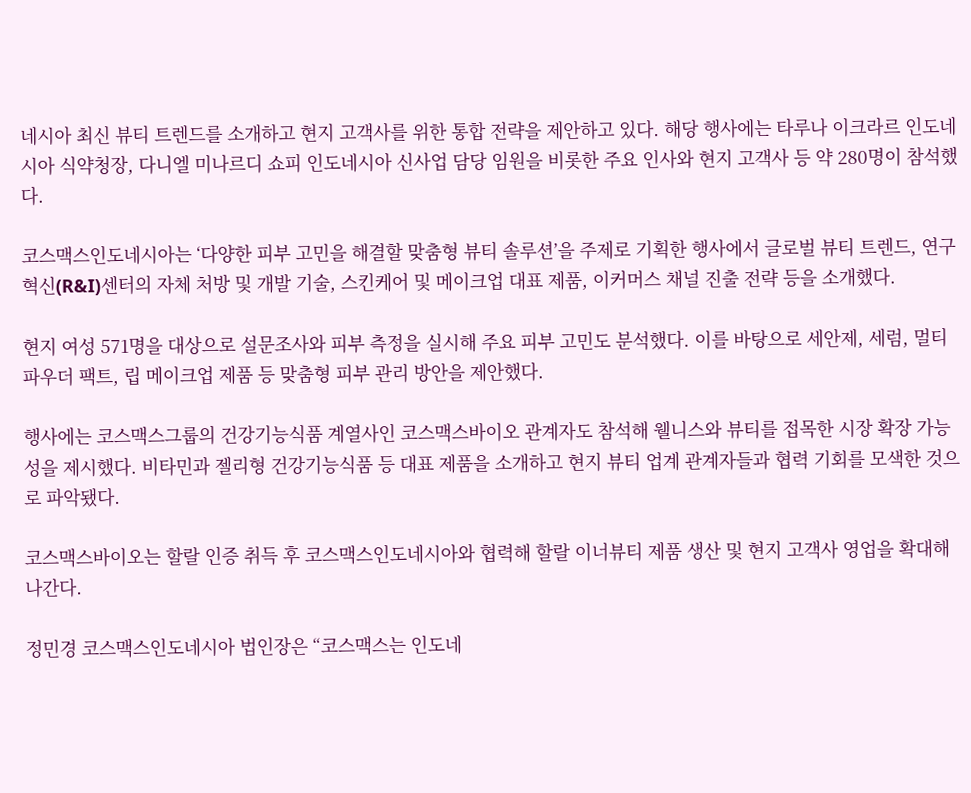네시아 최신 뷰티 트렌드를 소개하고 현지 고객사를 위한 통합 전략을 제안하고 있다. 해당 행사에는 타루나 이크라르 인도네시아 식약청장, 다니엘 미나르디 쇼피 인도네시아 신사업 담당 임원을 비롯한 주요 인사와 현지 고객사 등 약 280명이 참석했다.

코스맥스인도네시아는 ‘다양한 피부 고민을 해결할 맞춤형 뷰티 솔루션’을 주제로 기획한 행사에서 글로벌 뷰티 트렌드, 연구혁신(R&I)센터의 자체 처방 및 개발 기술, 스킨케어 및 메이크업 대표 제품, 이커머스 채널 진출 전략 등을 소개했다.

현지 여성 571명을 대상으로 설문조사와 피부 측정을 실시해 주요 피부 고민도 분석했다. 이를 바탕으로 세안제, 세럼, 멀티 파우더 팩트, 립 메이크업 제품 등 맞춤형 피부 관리 방안을 제안했다.

행사에는 코스맥스그룹의 건강기능식품 계열사인 코스맥스바이오 관계자도 참석해 웰니스와 뷰티를 접목한 시장 확장 가능성을 제시했다. 비타민과 젤리형 건강기능식품 등 대표 제품을 소개하고 현지 뷰티 업계 관계자들과 협력 기회를 모색한 것으로 파악됐다.

코스맥스바이오는 할랄 인증 취득 후 코스맥스인도네시아와 협력해 할랄 이너뷰티 제품 생산 및 현지 고객사 영업을 확대해나간다.

정민경 코스맥스인도네시아 법인장은 “코스맥스는 인도네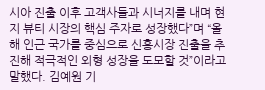시아 진출 이후 고객사들과 시너지를 내며 현지 뷰티 시장의 핵심 주자로 성장했다”며 “올해 인근 국가를 중심으로 신흥시장 진출을 추진해 적극적인 외형 성장을 도모할 것”이라고 말했다. 김예원 기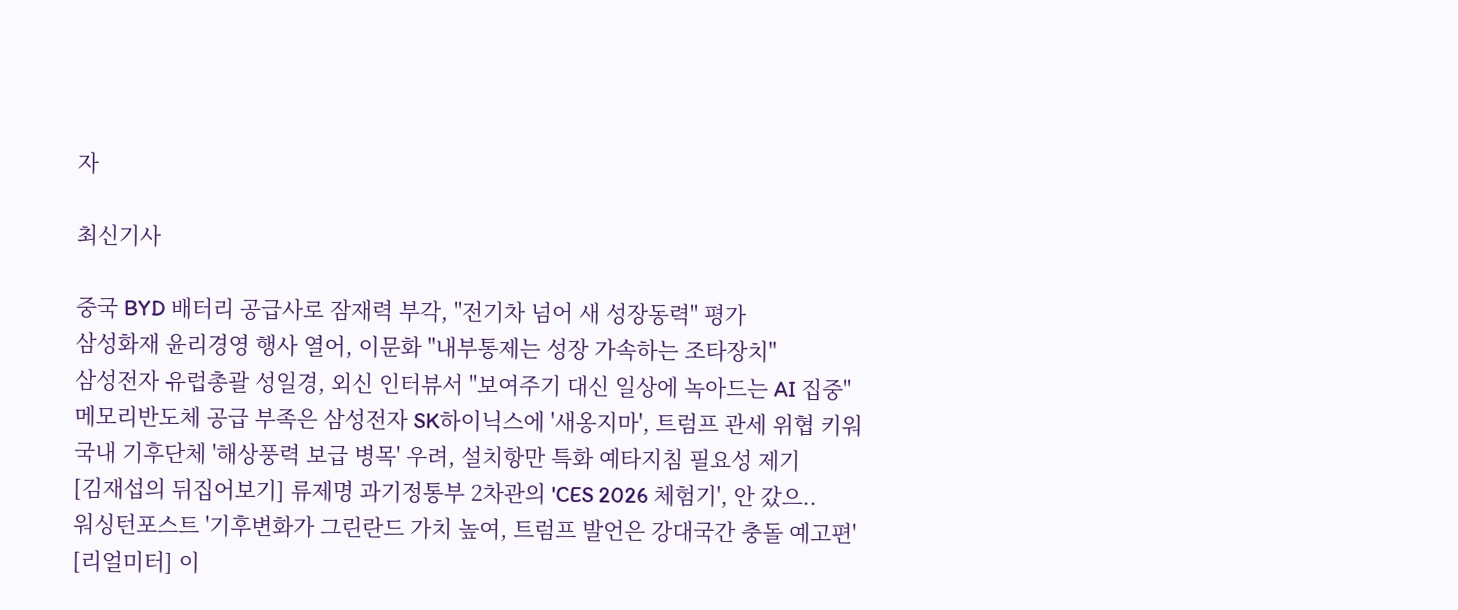자

최신기사

중국 BYD 배터리 공급사로 잠재력 부각, "전기차 넘어 새 성장동력" 평가
삼성화재 윤리경영 행사 열어, 이문화 "내부통제는 성장 가속하는 조타장치"
삼성전자 유럽총괄 성일경, 외신 인터뷰서 "보여주기 대신 일상에 녹아드는 AI 집중"
메모리반도체 공급 부족은 삼성전자 SK하이닉스에 '새옹지마', 트럼프 관세 위협 키워
국내 기후단체 '해상풍력 보급 병목' 우려, 설치항만 특화 예타지침 필요성 제기
[김재섭의 뒤집어보기] 류제명 과기정통부 2차관의 'CES 2026 체험기', 안 갔으..
워싱턴포스트 '기후변화가 그린란드 가치 높여, 트럼프 발언은 강대국간 충돌 예고편'
[리얼미터] 이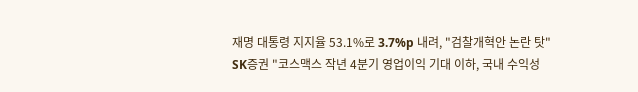재명 대통령 지지율 53.1%로 3.7%p 내려, "검찰개혁안 논란 탓"
SK증권 "코스맥스 작년 4분기 영업이익 기대 이하, 국내 수익성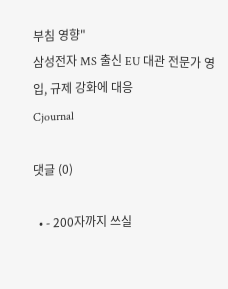부침 영향"
삼성전자 MS 출신 EU 대관 전문가 영입, 규제 강화에 대응
Cjournal

댓글 (0)

  • - 200자까지 쓰실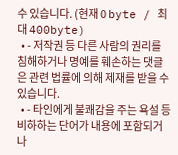수 있습니다. (현재 0 byte / 최대 400byte)
  • - 저작권 등 다른 사람의 권리를 침해하거나 명예를 훼손하는 댓글은 관련 법률에 의해 제재를 받을 수 있습니다.
  • - 타인에게 불쾌감을 주는 욕설 등 비하하는 단어가 내용에 포함되거나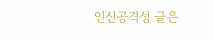인신공격성 글은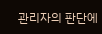관리자의 판단에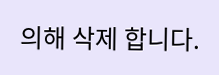의해 삭제 합니다.